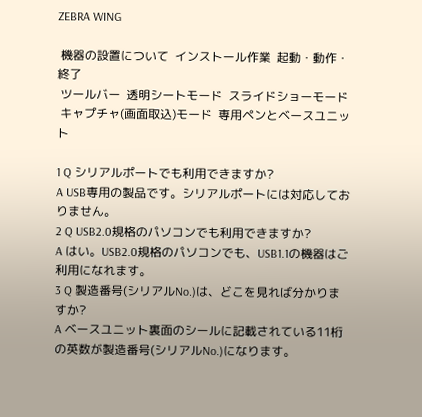ZEBRA WING

 機器の設置について  インストール作業  起動・動作・終了
 ツールバー  透明シートモード  スライドショーモード
 キャプチャ(画面取込)モード  専用ペンとベースユニット

1 Q シリアルポートでも利用できますか?
A USB専用の製品です。シリアルポートには対応しておりません。
2 Q USB2.0規格のパソコンでも利用できますか?
A はい。USB2.0規格のパソコンでも、USB1.1の機器はご利用になれます。
3 Q 製造番号(シリアルNo.)は、どこを見れば分かりますか?
A ベースユニット裏面のシールに記載されている11桁の英数が製造番号(シリアルNo.)になります。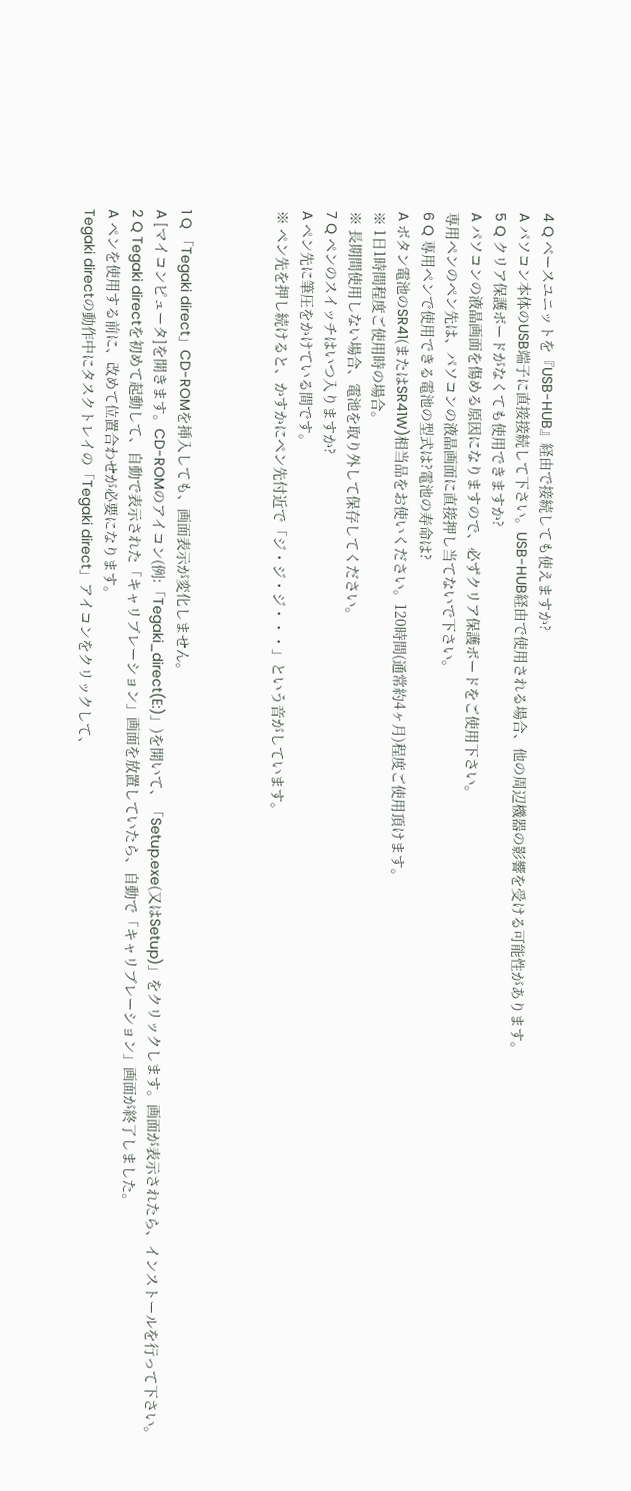4 Q ベースユニットを『USB-HUB』経由で接続しても使えますか?
A パソコン本体のUSB端子に直接接続して下さい。USB-HUB経由で使用される場合、他の周辺機器の影響を受ける可能性があります。
5 Q クリア保護ボードがなくても使用できますか?
A パソコンの液晶画面を傷める原因になりますので、必ずクリア保護ボードをご使用下さい。
専用ペンのペン先は、パソコンの液晶画面に直接押し当てないで下さい。
6 Q 専用ペンで使用できる電池の型式は?電池の寿命は?
A ボタン電池のSR41(またはSR41W)相当品をお使いください。120時間(通常約4ヶ月)程度ご使用頂けます。
※ 1日1時間程度ご使用時の場合。
※ 長期間使用しない場合、電池を取り外して保存してください。
7 Q ペンのスイッチはいつ入りますか?
A ペン先に筆圧をかけている間です。
※ ペン先を押し続けると、かすかにペン先付近で「ジ・ジ・ジ・・・」という音がしています。



1 Q 「Tegaki direct」CD-ROMを挿入しても、画面表示が変化しません。
A [マイコンピュータ]を開きます。CD-ROMのアイコン(例:「Tegaki_direct(E:)」)を開いて、「Setup.exe(又はSetup)」をクリックします。画面が表示されたら、インストールを行って下さい。
2 Q Tegaki directを初めて起動して、自動で表示された「キャリブレーション」画面を放置していたら、自動で「キャリブレーション」画面が終了しました。
A ペンを使用する前に、改めて位置合わせが必要になります。
Tegaki directの動作中にタスクトレイの「Tegaki direct」アイコンをクリックして、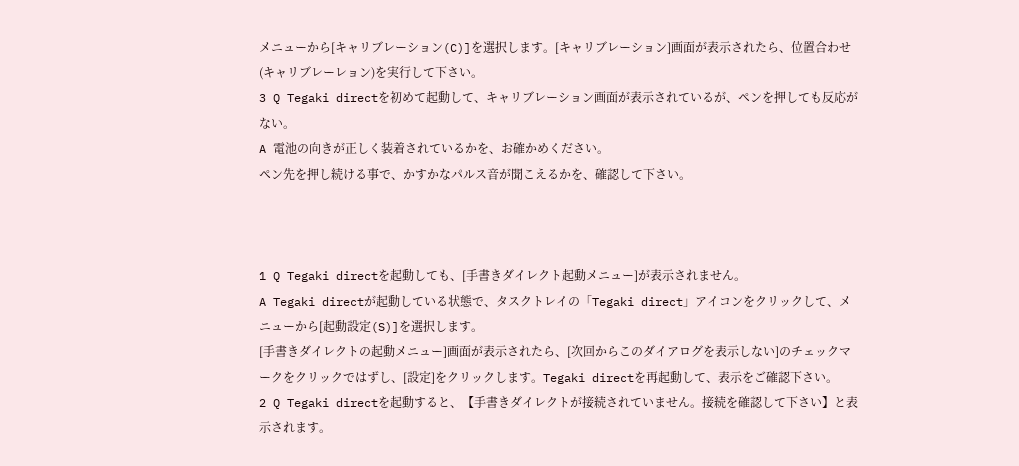メニューから[キャリブレーション(C)]を選択します。[キャリブレーション]画面が表示されたら、位置合わせ(キャリブレーレョン)を実行して下さい。
3 Q Tegaki directを初めて起動して、キャリブレーション画面が表示されているが、ペンを押しても反応がない。
A 電池の向きが正しく装着されているかを、お確かめください。
ペン先を押し続ける事で、かすかなパルス音が聞こえるかを、確認して下さい。



1 Q Tegaki directを起動しても、[手書きダイレクト起動メニュー]が表示されません。
A Tegaki directが起動している状態で、タスクトレイの「Tegaki direct」アイコンをクリックして、メニューから[起動設定(S)]を選択します。
[手書きダイレクトの起動メニュー]画面が表示されたら、[次回からこのダイアログを表示しない]のチェックマークをクリックではずし、[設定]をクリックします。Tegaki directを再起動して、表示をご確認下さい。
2 Q Tegaki directを起動すると、【手書きダイレクトが接続されていません。接続を確認して下さい】と表示されます。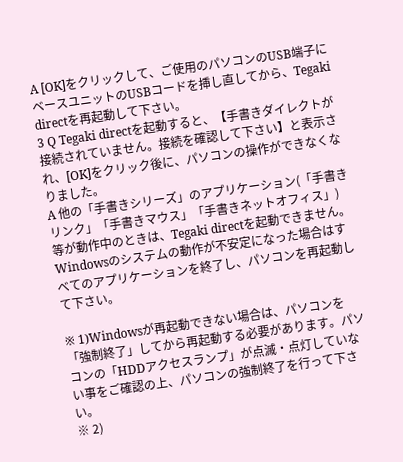A [OK]をクリックして、ご使用のパソコンのUSB端子にベースユニットのUSBコードを挿し直してから、Tegaki directを再起動して下さい。
3 Q Tegaki directを起動すると、【手書きダイレクトが接続されていません。接続を確認して下さい】と表示され、[OK]をクリック後に、パソコンの操作ができなくなりました。
A 他の「手書きシリーズ」のアプリケーション(「手書きリンク」「手書きマウス」「手書きネットオフィス」)等が動作中のときは、Tegaki directを起動できません。Windowsのシステムの動作が不安定になった場合はすべてのアプリケーションを終了し、パソコンを再起動して下さい。

※ 1)Windowsが再起動できない場合は、パソコンを「強制終了」してから再起動する必要があります。パソコンの「HDDアクセスランプ」が点滅・点灯していない事をご確認の上、パソコンの強制終了を行って下さい。
※ 2)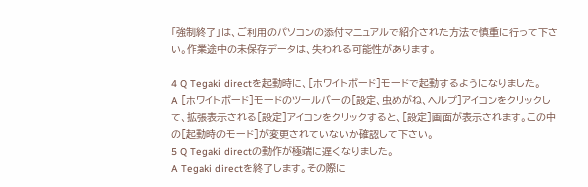「強制終了」は、ご利用のパソコンの添付マニュアルで紹介された方法で慎重に行って下さい。作業途中の未保存データは、失われる可能性があります。

4 Q Tegaki directを起動時に、[ホワイトボード]モードで起動するようになりました。
A [ホワイトボード]モードのツールバーの[設定、虫めがね、ヘルプ]アイコンをクリックして、拡張表示される[設定]アイコンをクリックすると、[設定]画面が表示されます。この中の[起動時のモード]が変更されていないか確認して下さい。
5 Q Tegaki directの動作が極端に遅くなりました。
A Tegaki directを終了します。その際に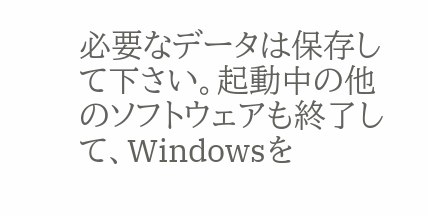必要なデータは保存して下さい。起動中の他のソフトウェアも終了して、Windowsを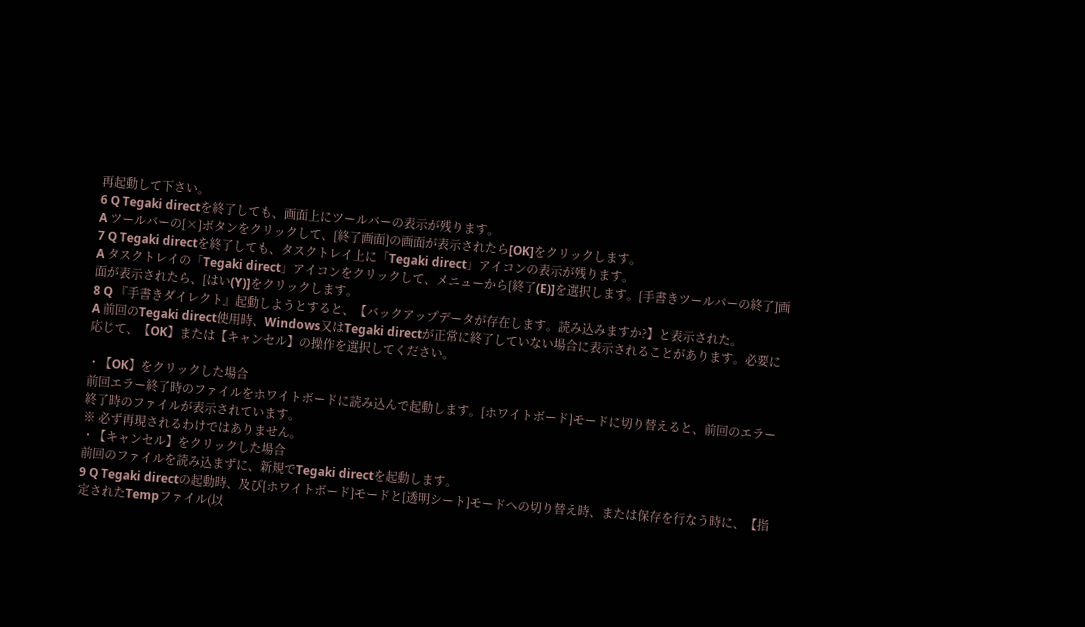再起動して下さい。
6 Q Tegaki directを終了しても、画面上にツールバーの表示が残ります。
A ツールバーの[×]ボタンをクリックして、[終了画面]の画面が表示されたら[OK]をクリックします。
7 Q Tegaki directを終了しても、タスクトレイ上に「Tegaki direct」アイコンの表示が残ります。
A タスクトレイの「Tegaki direct」アイコンをクリックして、メニューから[終了(E)]を選択します。[手書きツールバーの終了]画面が表示されたら、[はい(Y)]をクリックします。
8 Q 『手書きダイレクト』起動しようとすると、【バックアップデータが存在します。読み込みますか?】と表示された。
A 前回のTegaki direct使用時、Windows又はTegaki directが正常に終了していない場合に表示されることがあります。必要に応じて、【OK】または【キャンセル】の操作を選択してください。

・【OK】をクリックした場合
前回エラー終了時のファイルをホワイトボードに読み込んで起動します。[ホワイトボード]モードに切り替えると、前回のエラー終了時のファイルが表示されています。
※ 必ず再現されるわけではありません。
・【キャンセル】をクリックした場合
前回のファイルを読み込まずに、新規でTegaki directを起動します。
9 Q Tegaki directの起動時、及び[ホワイトボード]モードと[透明シート]モードへの切り替え時、または保存を行なう時に、【指定されたTempファイル(以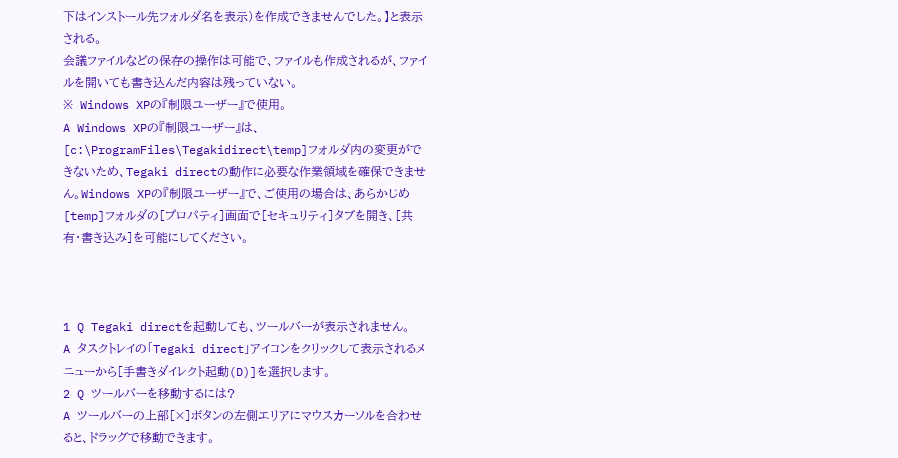下はインストール先フォルダ名を表示)を作成できませんでした。】と表示される。
会議ファイルなどの保存の操作は可能で、ファイルも作成されるが、ファイルを開いても書き込んだ内容は残っていない。
※ Windows XPの『制限ユーザー』で使用。
A Windows XPの『制限ユーザー』は、[c:\ProgramFiles\Tegakidirect\temp]フォルダ内の変更ができないため、Tegaki directの動作に必要な作業領域を確保できません。Windows XPの『制限ユーザー』で、ご使用の場合は、あらかじめ[temp]フォルダの[プロパティ]画面で[セキュリティ]タブを開き、[共有・書き込み]を可能にしてください。



1 Q Tegaki directを起動しても、ツールバーが表示されません。
A タスクトレイの「Tegaki direct」アイコンをクリックして表示されるメニューから[手書きダイレクト起動(D)]を選択します。
2 Q ツールバーを移動するには?
A ツールバーの上部[×]ボタンの左側エリアにマウスカーソルを合わせると、ドラッグで移動できます。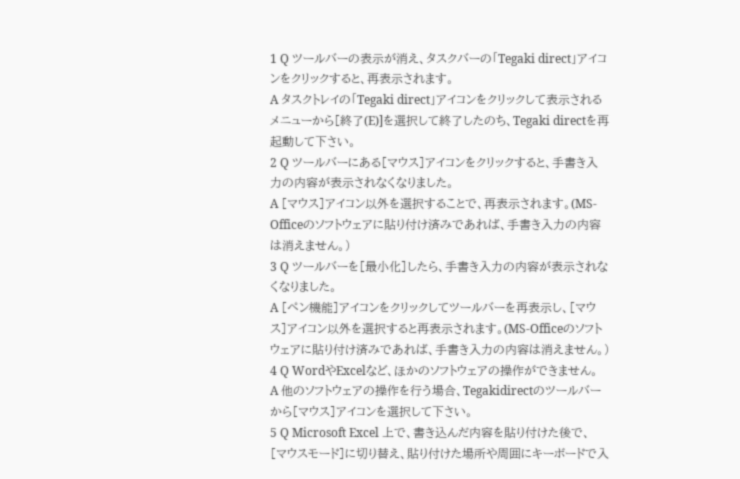1 Q ツールバーの表示が消え、タスクバーの「Tegaki direct」アイコンをクリックすると、再表示されます。
A タスクトレイの「Tegaki direct」アイコンをクリックして表示されるメニューから[終了(E)]を選択して終了したのち、Tegaki directを再起動して下さい。
2 Q ツールバーにある[マウス]アイコンをクリックすると、手書き入力の内容が表示されなくなりました。
A [マウス]アイコン以外を選択することで、再表示されます。(MS-Officeのソフトウェアに貼り付け済みであれば、手書き入力の内容は消えません。)
3 Q ツールバーを[最小化]したら、手書き入力の内容が表示されなくなりました。
A [ペン機能]アイコンをクリックしてツールバーを再表示し、[マウス]アイコン以外を選択すると再表示されます。(MS-Officeのソフトウェアに貼り付け済みであれば、手書き入力の内容は消えません。)
4 Q WordやExcelなど、ほかのソフトウェアの操作ができません。
A 他のソフトウェアの操作を行う場合、Tegakidirectのツールバーから[マウス]アイコンを選択して下さい。
5 Q Microsoft Excel 上で、書き込んだ内容を貼り付けた後で、[マウスモード]に切り替え、貼り付けた場所や周囲にキーボードで入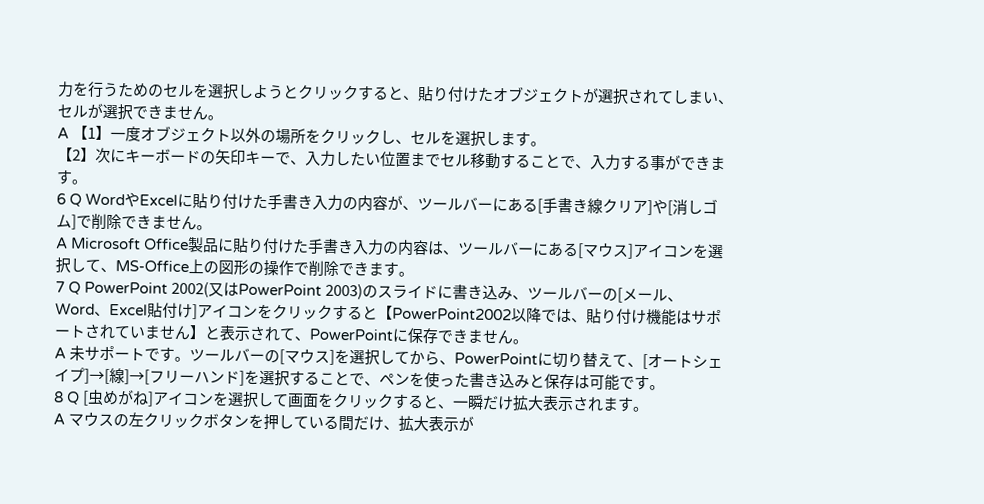力を行うためのセルを選択しようとクリックすると、貼り付けたオブジェクトが選択されてしまい、セルが選択できません。
A 【1】一度オブジェクト以外の場所をクリックし、セルを選択します。
【2】次にキーボードの矢印キーで、入力したい位置までセル移動することで、入力する事ができます。
6 Q WordやExcelに貼り付けた手書き入力の内容が、ツールバーにある[手書き線クリア]や[消しゴム]で削除できません。
A Microsoft Office製品に貼り付けた手書き入力の内容は、ツールバーにある[マウス]アイコンを選択して、MS-Office上の図形の操作で削除できます。
7 Q PowerPoint 2002(又はPowerPoint 2003)のスライドに書き込み、ツールバーの[メール、Word、Excel貼付け]アイコンをクリックすると【PowerPoint2002以降では、貼り付け機能はサポートされていません】と表示されて、PowerPointに保存できません。
A 未サポートです。ツールバーの[マウス]を選択してから、PowerPointに切り替えて、[オートシェイプ]→[線]→[フリーハンド]を選択することで、ペンを使った書き込みと保存は可能です。
8 Q [虫めがね]アイコンを選択して画面をクリックすると、一瞬だけ拡大表示されます。
A マウスの左クリックボタンを押している間だけ、拡大表示が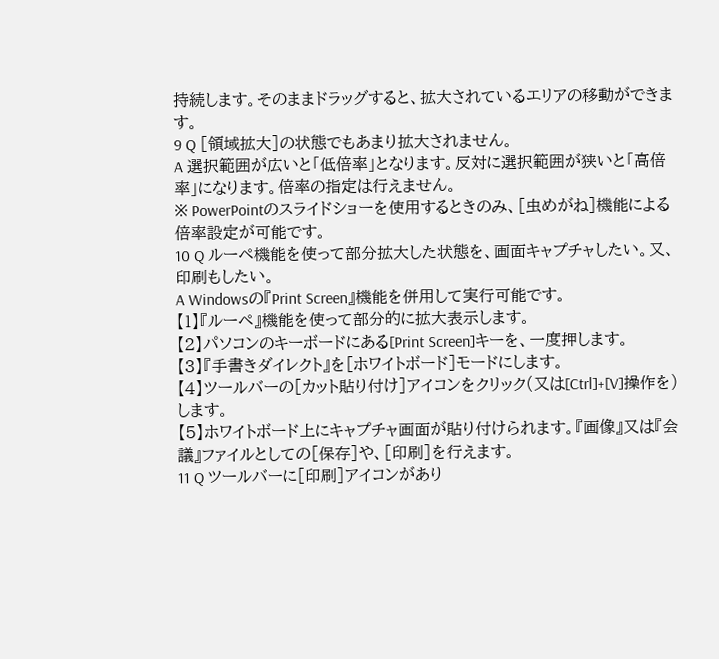持続します。そのままドラッグすると、拡大されているエリアの移動ができます。
9 Q [領域拡大]の状態でもあまり拡大されません。
A 選択範囲が広いと「低倍率」となります。反対に選択範囲が狭いと「高倍率」になります。倍率の指定は行えません。
※ PowerPointのスライドショーを使用するときのみ、[虫めがね]機能による倍率設定が可能です。
10 Q ルーペ機能を使って部分拡大した状態を、画面キャプチャしたい。又、印刷もしたい。
A Windowsの『Print Screen』機能を併用して実行可能です。
【1】『ルーペ』機能を使って部分的に拡大表示します。
【2】パソコンのキーボードにある[Print Screen]キーを、一度押します。
【3】『手書きダイレクト』を[ホワイトボード]モードにします。
【4】ツールバーの[カット貼り付け]アイコンをクリック(又は[Ctrl]+[V]操作を)します。
【5】ホワイトボード上にキャプチャ画面が貼り付けられます。『画像』又は『会議』ファイルとしての[保存]や、[印刷]を行えます。
11 Q ツールバーに[印刷]アイコンがあり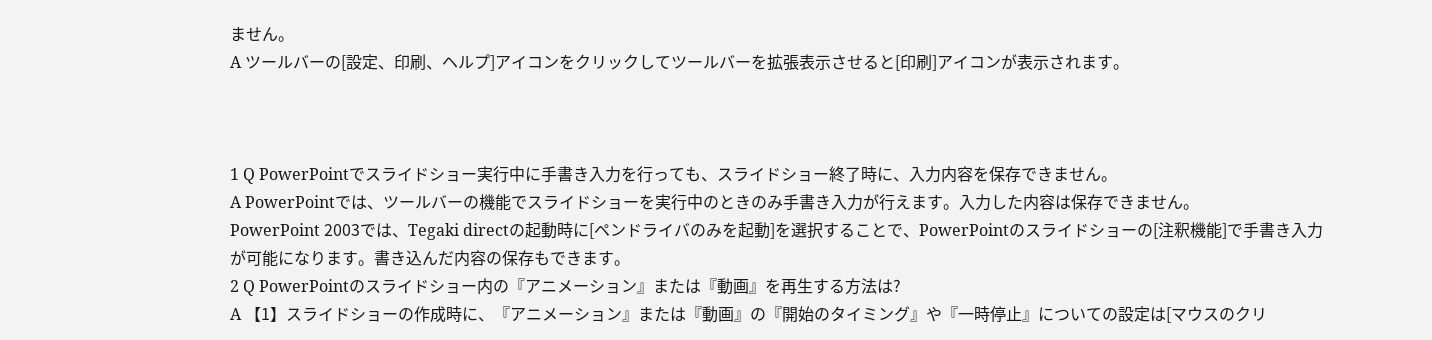ません。
A ツールバーの[設定、印刷、ヘルプ]アイコンをクリックしてツールバーを拡張表示させると[印刷]アイコンが表示されます。



1 Q PowerPointでスライドショー実行中に手書き入力を行っても、スライドショー終了時に、入力内容を保存できません。
A PowerPointでは、ツールバーの機能でスライドショーを実行中のときのみ手書き入力が行えます。入力した内容は保存できません。
PowerPoint 2003では、Tegaki directの起動時に[ペンドライバのみを起動]を選択することで、PowerPointのスライドショーの[注釈機能]で手書き入力が可能になります。書き込んだ内容の保存もできます。
2 Q PowerPointのスライドショー内の『アニメーション』または『動画』を再生する方法は?
A 【1】スライドショーの作成時に、『アニメーション』または『動画』の『開始のタイミング』や『一時停止』についての設定は[マウスのクリ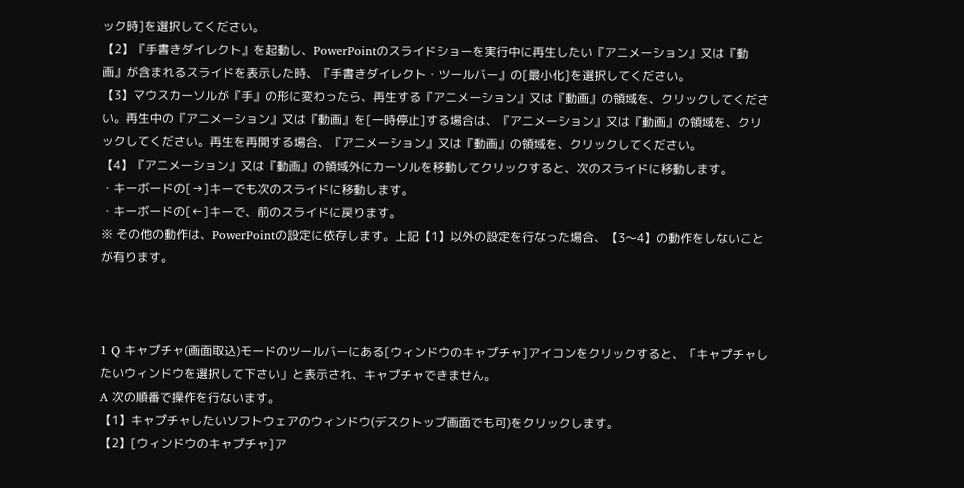ック時]を選択してください。
【2】『手書きダイレクト』を起動し、PowerPointのスライドショーを実行中に再生したい『アニメーション』又は『動画』が含まれるスライドを表示した時、『手書きダイレクト・ツールバー』の[最小化]を選択してください。
【3】マウスカーソルが『手』の形に変わったら、再生する『アニメーション』又は『動画』の領域を、クリックしてください。再生中の『アニメーション』又は『動画』を[一時停止]する場合は、『アニメーション』又は『動画』の領域を、クリックしてください。再生を再開する場合、『アニメーション』又は『動画』の領域を、クリックしてください。
【4】『アニメーション』又は『動画』の領域外にカーソルを移動してクリックすると、次のスライドに移動します。
・キーボードの[→]キーでも次のスライドに移動します。
・キーボードの[←]キーで、前のスライドに戻ります。
※ その他の動作は、PowerPointの設定に依存します。上記【1】以外の設定を行なった場合、【3〜4】の動作をしないことが有ります。



1 Q キャプチャ(画面取込)モードのツールバーにある[ウィンドウのキャプチャ]アイコンをクリックすると、「キャプチャしたいウィンドウを選択して下さい」と表示され、キャプチャできません。
A 次の順番で操作を行ないます。
【1】キャプチャしたいソフトウェアのウィンドウ(デスクトップ画面でも可)をクリックします。
【2】[ウィンドウのキャプチャ]ア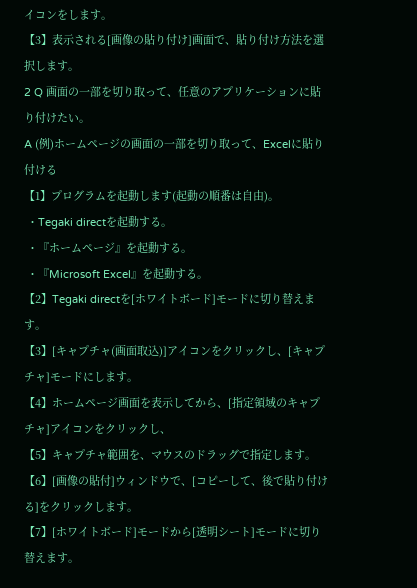イコンをします。
【3】表示される[画像の貼り付け]画面で、貼り付け方法を選択します。
2 Q 画面の一部を切り取って、任意のアプリケーションに貼り付けたい。
A (例)ホームページの画面の一部を切り取って、Excelに貼り付ける
【1】プログラムを起動します(起動の順番は自由)。
 ・Tegaki directを起動する。
 ・『ホームページ』を起動する。
 ・『Microsoft Excel』を起動する。
【2】Tegaki directを[ホワイトボード]モードに切り替えます。
【3】[キャプチャ(画面取込)]アイコンをクリックし、[キャプチャ]モードにします。
【4】ホームページ画面を表示してから、[指定領域のキャプチャ]アイコンをクリックし、
【5】キャプチャ範囲を、マウスのドラッグで指定します。
【6】[画像の貼付]ウィンドウで、[コピーして、後で貼り付ける]をクリックします。
【7】[ホワイトボード]モードから[透明シート]モードに切り替えます。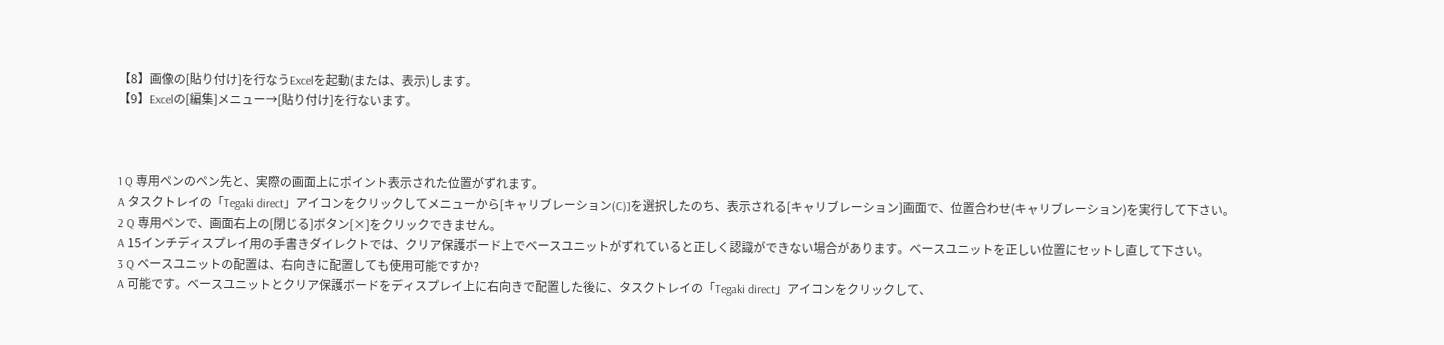【8】画像の[貼り付け]を行なうExcelを起動(または、表示)します。
【9】Excelの[編集]メニュー→[貼り付け]を行ないます。



1 Q 専用ペンのペン先と、実際の画面上にポイント表示された位置がずれます。
A タスクトレイの「Tegaki direct」アイコンをクリックしてメニューから[キャリブレーション(C)]を選択したのち、表示される[キャリブレーション]画面で、位置合わせ(キャリブレーション)を実行して下さい。
2 Q 専用ペンで、画面右上の[閉じる]ボタン[×]をクリックできません。
A 15インチディスプレイ用の手書きダイレクトでは、クリア保護ボード上でベースユニットがずれていると正しく認識ができない場合があります。べースユニットを正しい位置にセットし直して下さい。
3 Q ベースユニットの配置は、右向きに配置しても使用可能ですか?
A 可能です。ベースユニットとクリア保護ボードをディスプレイ上に右向きで配置した後に、タスクトレイの「Tegaki direct」アイコンをクリックして、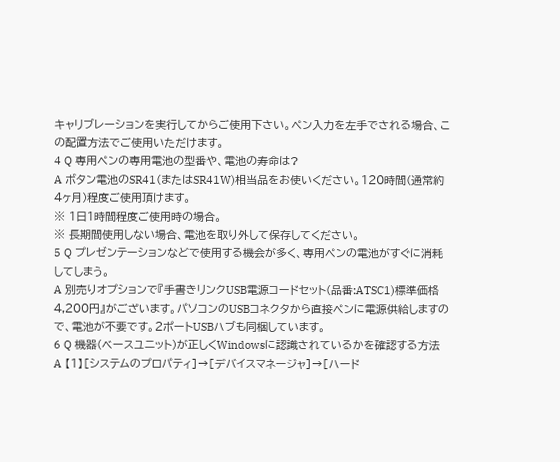キャリブレーションを実行してからご使用下さい。ペン入力を左手でされる場合、この配置方法でご使用いただけます。
4 Q 専用ペンの専用電池の型番や、電池の寿命は?
A ボタン電池のSR41(またはSR41W)相当品をお使いください。120時間(通常約4ヶ月)程度ご使用頂けます。
※ 1日1時間程度ご使用時の場合。
※ 長期間使用しない場合、電池を取り外して保存してください。
5 Q プレゼンテーションなどで使用する機会が多く、専用ペンの電池がすぐに消耗してしまう。
A 別売りオプションで『手書きリンクUSB電源コードセット(品番:ATSC1)標準価格4,200円』がございます。パソコンのUSBコネクタから直接ペンに電源供給しますので、電池が不要です。2ポートUSBハブも同梱しています。
6 Q 機器(ベースユニット)が正しくWindowsに認識されているかを確認する方法
A 【1】[システムのプロパティ]→[デバイスマネージャ]→[ハード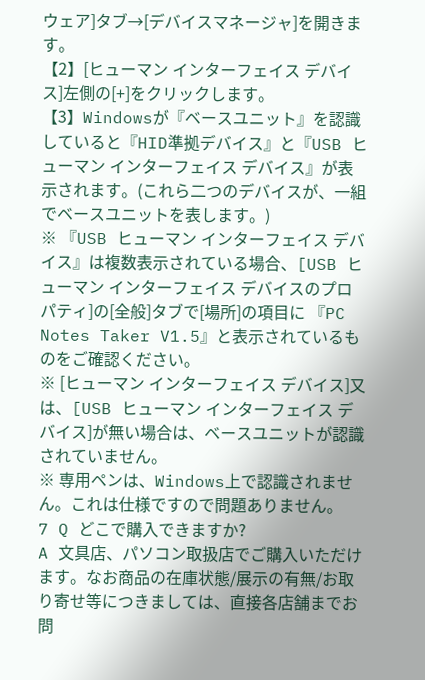ウェア]タブ→[デバイスマネージャ]を開きます。
【2】[ヒューマン インターフェイス デバイス]左側の[+]をクリックします。
【3】Windowsが『ベースユニット』を認識していると『HID準拠デバイス』と『USB ヒューマン インターフェイス デバイス』が表示されます。(これら二つのデバイスが、一組でベースユニットを表します。)
※ 『USB ヒューマン インターフェイス デバイス』は複数表示されている場合、[USB ヒューマン インターフェイス デバイスのプロパティ]の[全般]タブで[場所]の項目に 『PC Notes Taker V1.5』と表示されているものをご確認ください。
※ [ヒューマン インターフェイス デバイス]又は、[USB ヒューマン インターフェイス デバイス]が無い場合は、ベースユニットが認識されていません。
※ 専用ペンは、Windows上で認識されません。これは仕様ですので問題ありません。
7 Q どこで購入できますか?
A 文具店、パソコン取扱店でご購入いただけます。なお商品の在庫状態/展示の有無/お取り寄せ等につきましては、直接各店舗までお問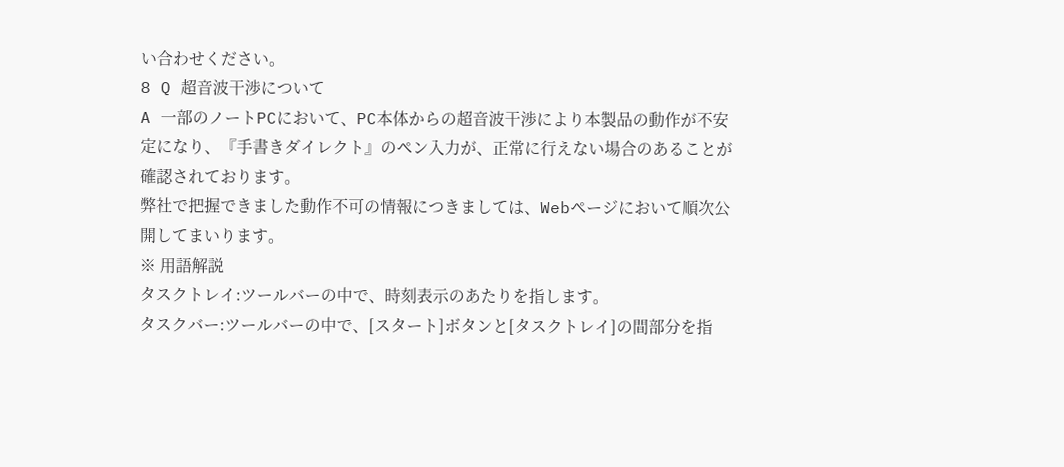い合わせください。
8 Q 超音波干渉について
A 一部のノートPCにおいて、PC本体からの超音波干渉により本製品の動作が不安定になり、『手書きダイレクト』のペン入力が、正常に行えない場合のあることが確認されております。
弊社で把握できました動作不可の情報につきましては、Webページにおいて順次公開してまいります。
※ 用語解説
タスクトレイ:ツールバーの中で、時刻表示のあたりを指します。
タスクバー:ツールバーの中で、[スタート]ボタンと[タスクトレイ]の間部分を指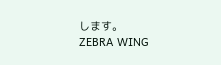します。
ZEBRA WING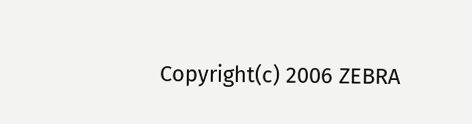Copyright(c) 2006 ZEBRA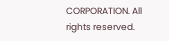CORPORATION. All rights reserved.